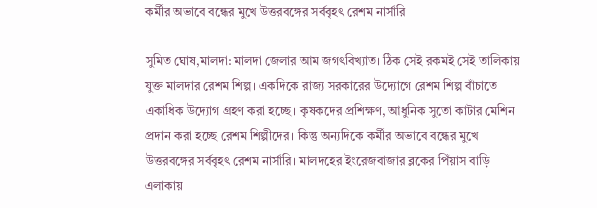কর্মীর অভাবে বন্ধের মুখে উত্তরবঙ্গের সর্ববৃহৎ রেশম নার্সারি

সুমিত ঘোষ,মালদা: মালদা জেলার আম জগৎবিখ্যাত। ঠিক সেই রকমই সেই তালিকায় যুক্ত মালদার রেশম শিল্প। একদিকে রাজ্য সরকারের উদ্যোগে রেশম শিল্প বাঁচাতে একাধিক উদ্যোগ গ্রহণ করা হচ্ছে। কৃষকদের প্রশিক্ষণ, আধুনিক সুতো কাটার মেশিন প্রদান করা হচ্ছে রেশম শিল্পীদের। কিন্তু অন্যদিকে কর্মীর অভাবে বন্ধের মুখে উত্তরবঙ্গের সর্ববৃহৎ রেশম নার্সারি। মালদহের ইংরেজবাজার ব্লকের পিঁয়াস বাড়ি এলাকায়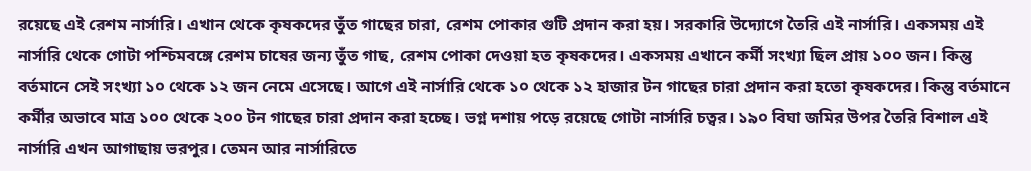রয়েছে এই রেশম নার্সারি। এখান থেকে কৃষকদের তুঁত গাছের চারা, রেশম পোকার গুটি প্রদান করা হয়। সরকারি উদ্যোগে তৈরি এই নার্সারি। একসময় এই নার্সারি থেকে গোটা পশ্চিমবঙ্গে রেশম চাষের জন্য তুঁত গাছ, রেশম পোকা দেওয়া হত কৃষকদের। একসময় এখানে কর্মী সংখ্যা ছিল প্রায় ১০০ জন। কিন্তু বর্তমানে সেই সংখ্যা ১০ থেকে ১২ জন নেমে এসেছে। আগে এই নার্সারি থেকে ১০ থেকে ১২ হাজার টন গাছের চারা প্রদান করা হতো কৃষকদের। কিন্তু বর্তমানে কর্মীর অভাবে মাত্র ১০০ থেকে ২০০ টন গাছের চারা প্রদান করা হচ্ছে। ভগ্ন দশায় পড়ে রয়েছে গোটা নার্সারি চত্বর। ১৯০ বিঘা জমির উপর তৈরি বিশাল এই নার্সারি এখন আগাছায় ভরপুর। তেমন আর নার্সারিতে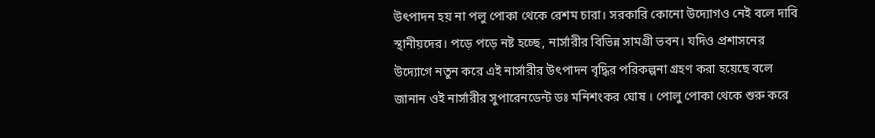উৎপাদন হয় না পলু পোকা থেকে রেশম চারা। সরকারি কোনো উদ্যোগও নেই বলে দাবি স্থানীয়দের। পড়ে পড়ে নষ্ট হচ্ছে, নার্সারীর বিভিন্ন সামগ্রী ভবন। যদিও প্রশাসনের উদ্যোগে নতুন করে এই নার্সারীর উৎপাদন বৃদ্ধির পরিকল্পনা গ্রহণ করা হয়েছে বলে জানান ওই নার্সারীর সুপারেনডেন্ট ডঃ মনিশংকর ঘোষ । পোলু পোকা থেকে শুরু করে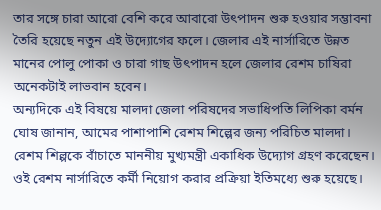তার সঙ্গে চারা আরো বেশি করে আবারো উৎপাদন শুরু হওয়ার সম্ভাবনা তৈরি হয়েছে নতুন এই উদ্যোগের ফলে। জেলার এই নার্সারিতে উন্নত মানের পোলু পোকা ও চারা গাছ উৎপাদন হলে জেলার রেশম চাষিরা অনেকটাই লাভবান হবেন।
অন্যদিকে এই বিষয়ে মালদা জেলা পরিষদের সভাধিপতি লিপিকা বর্মন ঘোষ জানান, আমের পাশাপাশি রেশম শিল্পের জন্য পরিচিত মালদা। রেশম শিল্পকে বাঁচাতে মাননীয় মুখ্যমন্ত্রী একাধিক উদ্যোগ গ্রহণ করেছেন। ওই রেশম নার্সারিতে কর্মী নিয়োগ করার প্রক্রিয়া ইতিমধ্যে শুরু হয়েছে।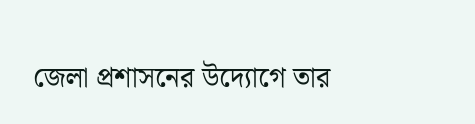জেলা প্রশাসনের উদ্যোগে তার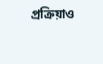প্রক্রিয়াও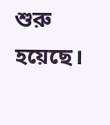শুরু হয়েছে।